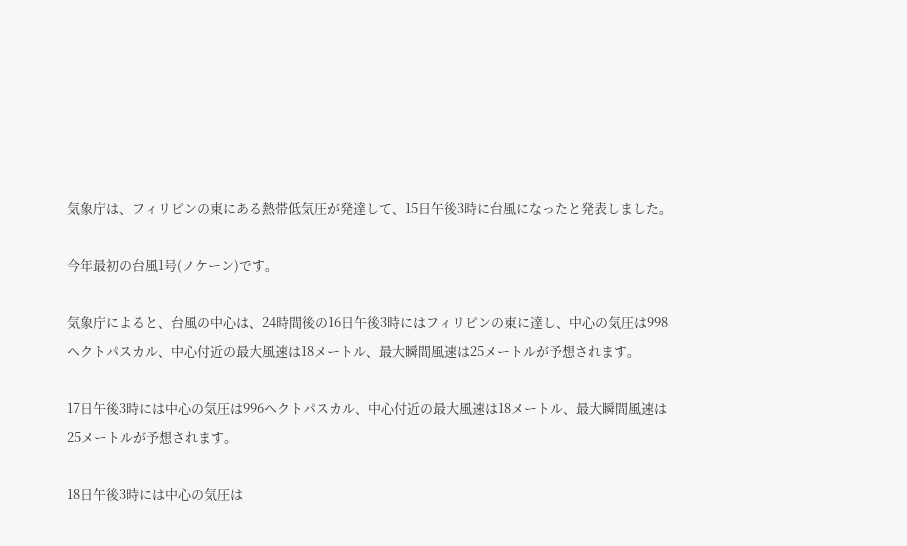気象庁は、フィリピンの東にある熱帯低気圧が発達して、15日午後3時に台風になったと発表しました。

今年最初の台風1号(ノケーン)です。

気象庁によると、台風の中心は、24時間後の16日午後3時にはフィリピンの東に達し、中心の気圧は998ヘクトパスカル、中心付近の最大風速は18メートル、最大瞬間風速は25メートルが予想されます。

17日午後3時には中心の気圧は996ヘクトパスカル、中心付近の最大風速は18メートル、最大瞬間風速は25メートルが予想されます。

18日午後3時には中心の気圧は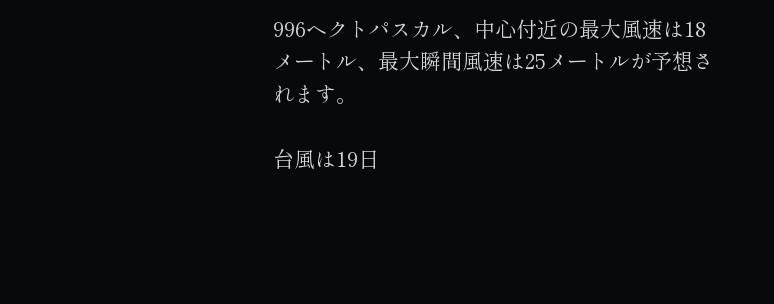996ヘクトパスカル、中心付近の最大風速は18メートル、最大瞬間風速は25メートルが予想されます。

台風は19日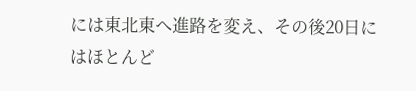には東北東へ進路を変え、その後20日にはほとんど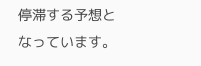停滞する予想となっています。